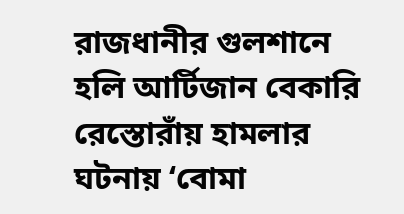রাজধানীর গুলশানে হলি আর্টিজান বেকারি রেস্তোরাঁয় হামলার ঘটনায় ‘বোমা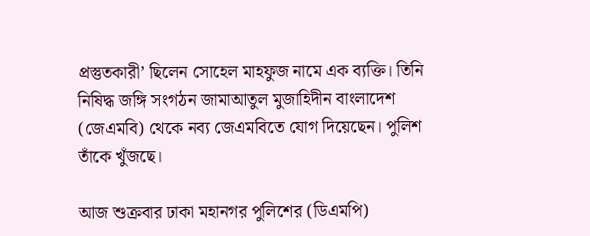প্রস্তুতকারী’ ছিলেন সোহেল মাহফুজ নামে এক ব্যক্তি। তিনি নিষিদ্ধ জঙ্গি সংগঠন জামাআতুল মুজাহিদীন বাংলাদেশ (জেএমবি) থেকে নব্য জেএমবিতে যোগ দিয়েছেন। পুলিশ তাঁকে খুঁজছে।

আজ শুক্রবার ঢাকা মহানগর পুলিশের (ডিএমপি)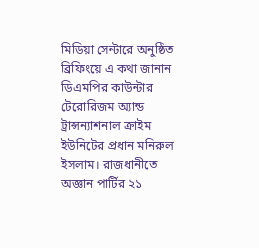মিডিয়া সেন্টারে অনুষ্ঠিত ব্রিফিংয়ে এ কথা জানান ডিএমপির কাউন্টার টেরোরিজম অ্যান্ড ট্রান্সন্যাশনাল ক্রাইম ইউনিটের প্রধান মনিরুল ইসলাম। রাজধানীতে অজ্ঞান পার্টির ২১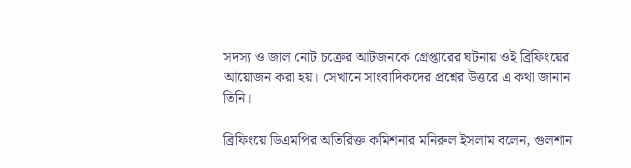সদস্য ও জাল নোট চক্রের আটজনকে গ্রেপ্তারের ঘটনায় ওই ব্রিফিংয়ের আয়োজন করা হয়। সেখানে সাংবাদিকদের প্রশ্নের উত্তরে এ কথা জানান তিনি।

ব্রিফিংয়ে ডিএমপির অতিরিক্ত কমিশনার মনিরুল ইসলাম বলেন, গুলশান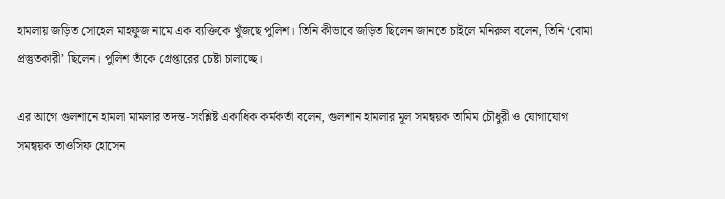হামলায় জড়িত সোহেল মাহফুজ নামে এক ব্যক্তিকে খুঁজছে পুলিশ। তিনি কীভাবে জড়িত ছিলেন জানতে চাইলে মনিরুল বলেন, তিনি ‘বোমা প্রস্তুতকারী’ ছিলেন। পুলিশ তাঁকে গ্রেপ্তারের চেষ্টা চালাচ্ছে।

এর আগে গুলশানে হামলা মামলার তদন্ত-সংশ্লিষ্ট একাধিক কর্মকর্তা বলেন, গুলশান হামলার মূল সমন্বয়ক তামিম চৌধুরী ও যোগাযোগ সমন্বয়ক তাওসিফ হোসেন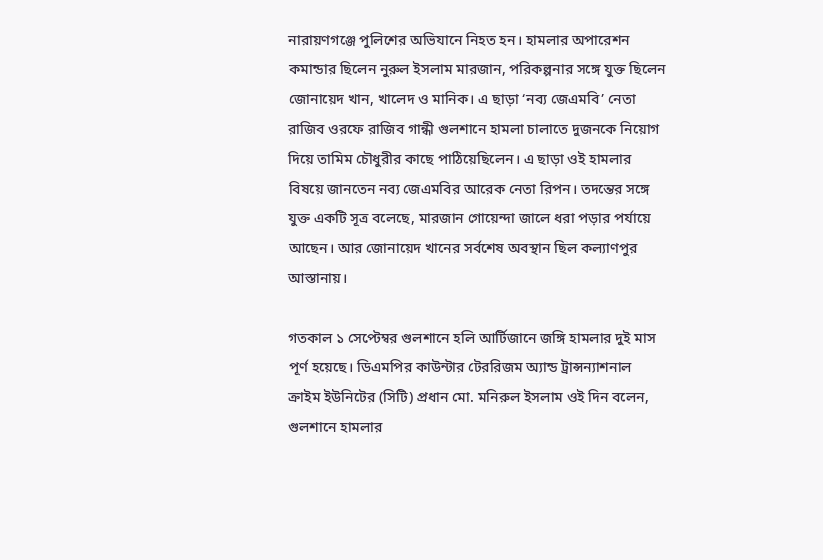নারায়ণগঞ্জে পুলিশের অভিযানে নিহত হন। হামলার অপারেশন কমান্ডার ছিলেন নুরুল ইসলাম মারজান, পরিকল্পনার সঙ্গে যুক্ত ছিলেন জোনায়েদ খান, খালেদ ও মানিক। এ ছাড়া ‘নব্য জেএমবি’ নেতা রাজিব ওরফে রাজিব গান্ধী গুলশানে হামলা চালাতে দুজনকে নিয়োগ দিয়ে তামিম চৌধুরীর কাছে পাঠিয়েছিলেন। এ ছাড়া ওই হামলার বিষয়ে জানতেন নব্য জেএমবির আরেক নেতা রিপন। তদন্তের সঙ্গে যুক্ত একটি সূত্র বলেছে, মারজান গোয়েন্দা জালে ধরা পড়ার পর্যায়ে আছেন। আর জোনায়েদ খানের সর্বশেষ অবস্থান ছিল কল্যাণপুর আস্তানায়।

গতকাল ১ সেপ্টেম্বর গুলশানে হলি আর্টিজানে জঙ্গি হামলার দুই মাস পূর্ণ হয়েছে। ডিএমপির কাউন্টার টেররিজম অ্যান্ড ট্রান্সন্যাশনাল ক্রাইম ইউনিটের (সিটি) প্রধান মো. মনিরুল ইসলাম ওই দিন বলেন, গুলশানে হামলার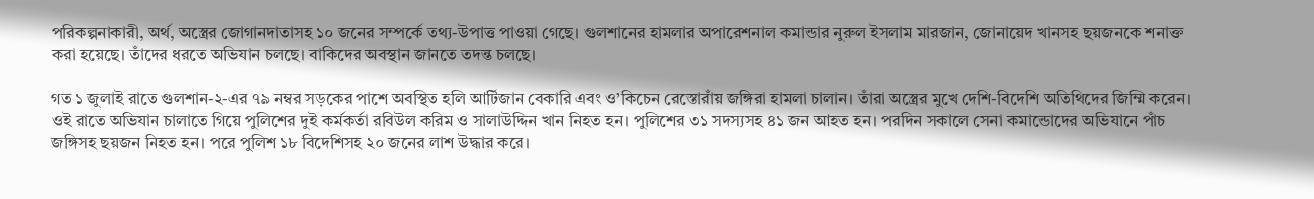পরিকল্পনাকারী, অর্থ, অস্ত্রের জোগানদাতাসহ ১০ জনের সম্পর্কে তথ্য-উপাত্ত পাওয়া গেছে। গুলশানের হামলার অপারেশনাল কমান্ডার নুরুল ইসলাম মারজান, জোনায়েদ খানসহ ছয়জনকে শনাক্ত করা হয়েছে। তাঁদের ধরতে অভিযান চলছে। বাকিদের অবস্থান জানতে তদন্ত চলছে।

গত ১ জুলাই রাতে গুলশান-২-এর ৭৯ নম্বর সড়কের পাশে অবস্থিত হলি আর্টিজান বেকারি এবং ও’কিচেন রেস্তোরাঁয় জঙ্গিরা হামলা চালান। তাঁরা অস্ত্রের মুখে দেশি-বিদেশি অতিথিদের জিম্মি করেন। ওই রাতে অভিযান চালাতে গিয়ে পুলিশের দুই কর্মকর্তা রবিউল করিম ও সালাউদ্দিন খান নিহত হন। পুলিশের ৩১ সদস্যসহ ৪১ জন আহত হন। পরদিন সকালে সেনা কমান্ডোদের অভিযানে পাঁচ জঙ্গিসহ ছয়জন নিহত হন। পরে পুলিশ ১৮ বিদেশিসহ ২০ জনের লাশ উদ্ধার করে।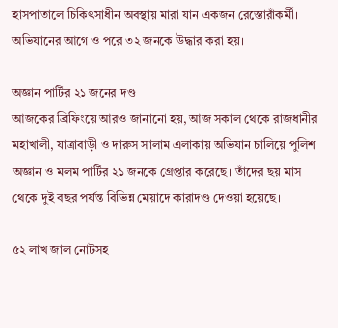হাসপাতালে চিকিৎসাধীন অবস্থায় মারা যান একজন রেস্তোরাঁকর্মী। অভিযানের আগে ও পরে ৩২ জনকে উদ্ধার করা হয়।

অজ্ঞান পার্টির ২১ জনের দণ্ড
আজকের ব্রিফিংয়ে আরও জানানো হয়, আজ সকাল থেকে রাজধানীর মহাখালী, যাত্রাবাড়ী ও দারুস সালাম এলাকায় অভিযান চালিয়ে পুলিশ অজ্ঞান ও মলম পার্টির ২১ জনকে গ্রেপ্তার করেছে। তাঁদের ছয় মাস থেকে দুই বছর পর্যন্ত বিভিন্ন মেয়াদে কারাদণ্ড দেওয়া হয়েছে।

৫২ লাখ জাল নোটসহ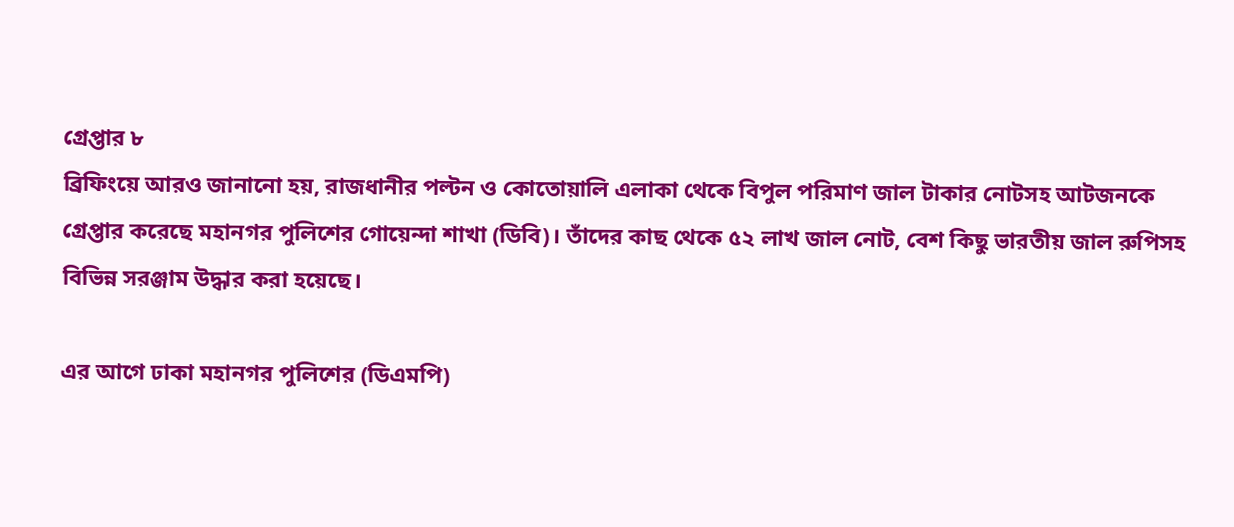গ্রেপ্তার ৮
ব্রিফিংয়ে আরও জানানো হয়, রাজধানীর পল্টন ও কোতোয়ালি এলাকা থেকে বিপুল পরিমাণ জাল টাকার নোটসহ আটজনকে গ্রেপ্তার করেছে মহানগর পুলিশের গোয়েন্দা শাখা (ডিবি)। তাঁদের কাছ থেকে ৫২ লাখ জাল নোট, বেশ কিছু ভারতীয় জাল রুপিসহ বিভিন্ন সরঞ্জাম উদ্ধার করা হয়েছে।

এর আগে ঢাকা মহানগর পুলিশের (ডিএমপি)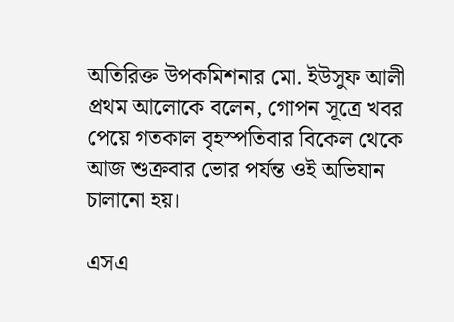অতিরিক্ত উপকমিশনার মো. ইউসুফ আলী প্রথম আলোকে বলেন, গোপন সূত্রে খবর পেয়ে গতকাল বৃহস্পতিবার বিকেল থেকে আজ শুক্রবার ভোর পর্যন্ত ওই অভিযান চালানো হয়।

এসএ